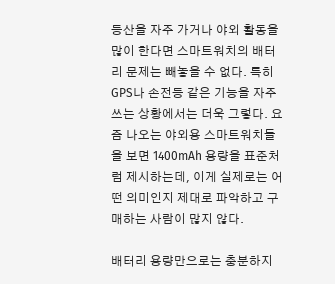등산을 자주 가거나 야외 활동을 많이 한다면 스마트워치의 배터리 문제는 빼놓을 수 없다. 특히 GPS나 손전등 같은 기능을 자주 쓰는 상황에서는 더욱 그렇다. 요즘 나오는 야외용 스마트워치들을 보면 1400mAh 용량을 표준처럼 제시하는데, 이게 실제로는 어떤 의미인지 제대로 파악하고 구매하는 사람이 많지 않다.

배터리 용량만으로는 충분하지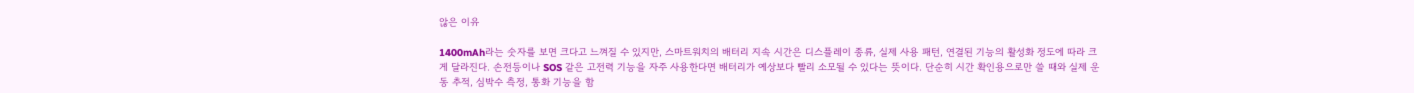않은 이유

1400mAh라는 숫자를 보면 크다고 느껴질 수 있지만, 스마트워치의 배터리 지속 시간은 디스플레이 종류, 실제 사용 패턴, 연결된 기능의 활성화 정도에 따라 크게 달라진다. 손전등이나 SOS 같은 고전력 기능을 자주 사용한다면 배터리가 예상보다 빨리 소모될 수 있다는 뜻이다. 단순히 시간 확인용으로만 쓸 때와 실제 운동 추적, 심박수 측정, 통화 기능을 함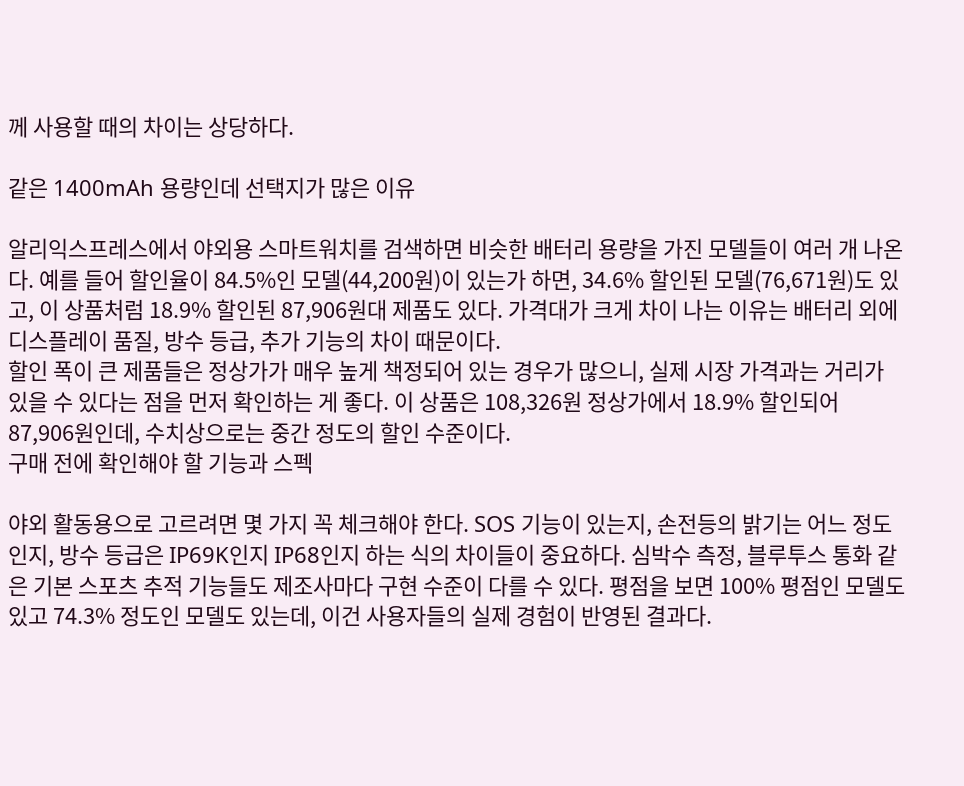께 사용할 때의 차이는 상당하다.

같은 1400mAh 용량인데 선택지가 많은 이유

알리익스프레스에서 야외용 스마트워치를 검색하면 비슷한 배터리 용량을 가진 모델들이 여러 개 나온다. 예를 들어 할인율이 84.5%인 모델(44,200원)이 있는가 하면, 34.6% 할인된 모델(76,671원)도 있고, 이 상품처럼 18.9% 할인된 87,906원대 제품도 있다. 가격대가 크게 차이 나는 이유는 배터리 외에 디스플레이 품질, 방수 등급, 추가 기능의 차이 때문이다.
할인 폭이 큰 제품들은 정상가가 매우 높게 책정되어 있는 경우가 많으니, 실제 시장 가격과는 거리가 있을 수 있다는 점을 먼저 확인하는 게 좋다. 이 상품은 108,326원 정상가에서 18.9% 할인되어 87,906원인데, 수치상으로는 중간 정도의 할인 수준이다.
구매 전에 확인해야 할 기능과 스펙

야외 활동용으로 고르려면 몇 가지 꼭 체크해야 한다. SOS 기능이 있는지, 손전등의 밝기는 어느 정도인지, 방수 등급은 IP69K인지 IP68인지 하는 식의 차이들이 중요하다. 심박수 측정, 블루투스 통화 같은 기본 스포츠 추적 기능들도 제조사마다 구현 수준이 다를 수 있다. 평점을 보면 100% 평점인 모델도 있고 74.3% 정도인 모델도 있는데, 이건 사용자들의 실제 경험이 반영된 결과다.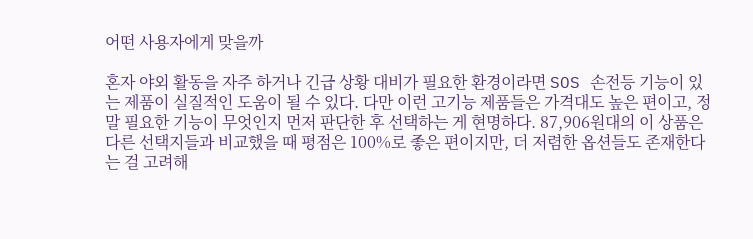어떤 사용자에게 맞을까

혼자 야외 활동을 자주 하거나 긴급 상황 대비가 필요한 환경이라면 SOS 손전등 기능이 있는 제품이 실질적인 도움이 될 수 있다. 다만 이런 고기능 제품들은 가격대도 높은 편이고, 정말 필요한 기능이 무엇인지 먼저 판단한 후 선택하는 게 현명하다. 87,906원대의 이 상품은 다른 선택지들과 비교했을 때 평점은 100%로 좋은 편이지만, 더 저렴한 옵션들도 존재한다는 걸 고려해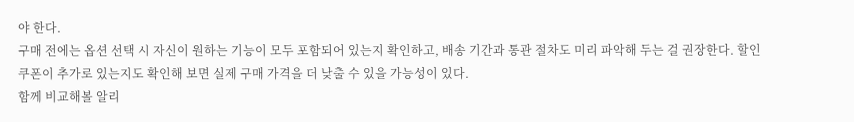야 한다.
구매 전에는 옵션 선택 시 자신이 원하는 기능이 모두 포함되어 있는지 확인하고, 배송 기간과 통관 절차도 미리 파악해 두는 걸 권장한다. 할인 쿠폰이 추가로 있는지도 확인해 보면 실제 구매 가격을 더 낮출 수 있을 가능성이 있다.
함께 비교해볼 알리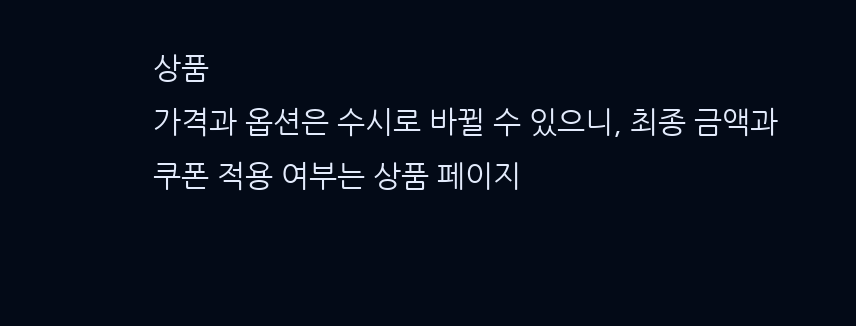상품
가격과 옵션은 수시로 바뀔 수 있으니, 최종 금액과 쿠폰 적용 여부는 상품 페이지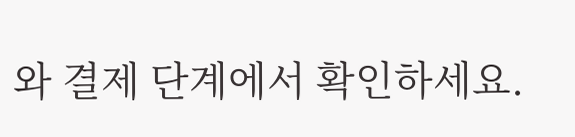와 결제 단계에서 확인하세요.